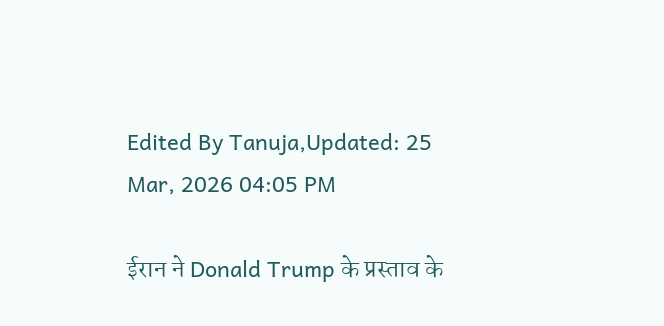Edited By Tanuja,Updated: 25 Mar, 2026 04:05 PM

ईरान ने Donald Trump के प्रस्ताव के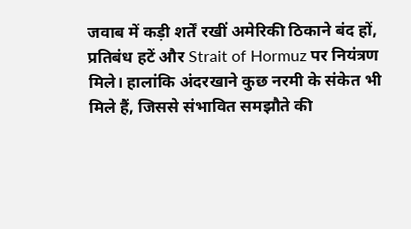जवाब में कड़ी शर्तें रखीं अमेरिकी ठिकाने बंद हों, प्रतिबंध हटें और Strait of Hormuz पर नियंत्रण मिले। हालांकि अंदरखाने कुछ नरमी के संकेत भी मिले हैं, जिससे संभावित समझौते की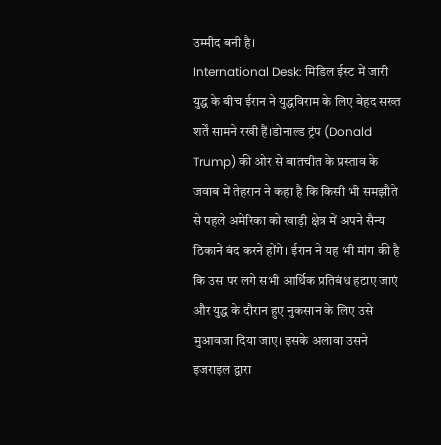उम्मीद बनी है।
International Desk: मिडिल ईस्ट में जारी युद्ध के बीच ईरान ने युद्धविराम के लिए बेहद सख्त शर्तें सामने रखी हैं।डोनाल्ड ट्रंप (Donald Trump) की ओर से बातचीत के प्रस्ताव के जवाब में तेहरान ने कहा है कि किसी भी समझौते से पहले अमेरिका को खाड़ी क्षेत्र में अपने सैन्य ठिकाने बंद करने होंगे। ईरान ने यह भी मांग की है कि उस पर लगे सभी आर्थिक प्रतिबंध हटाए जाएं और युद्ध के दौरान हुए नुकसान के लिए उसे मुआवजा दिया जाए। इसके अलावा उसने इजराइल द्वारा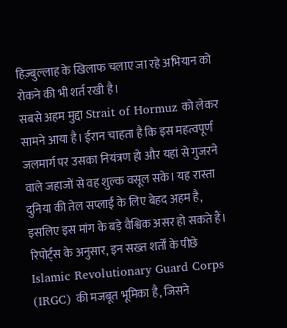हिज़्बुल्लाह के खिलाफ चलाए जा रहे अभियान को रोकने की भी शर्त रखी है।
सबसे अहम मुद्दा Strait of Hormuz को लेकर सामने आया है। ईरान चाहता है कि इस महत्वपूर्ण जलमार्ग पर उसका नियंत्रण हो और यहां से गुजरने वाले जहाजों से वह शुल्क वसूल सके। यह रास्ता दुनिया की तेल सप्लाई के लिए बेहद अहम है, इसलिए इस मांग के बड़े वैश्विक असर हो सकते हैं। रिपोर्ट्स के अनुसार, इन सख्त शर्तों के पीछे Islamic Revolutionary Guard Corps (IRGC) की मजबूत भूमिका है, जिसने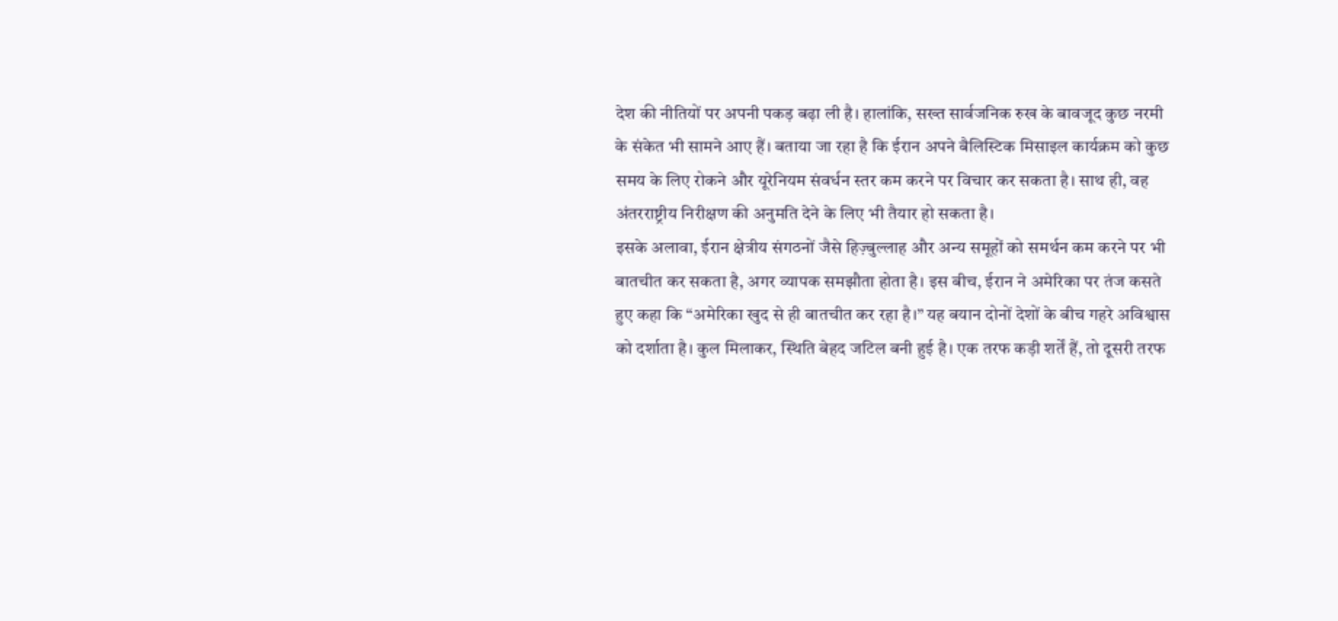देश की नीतियों पर अपनी पकड़ बढ़ा ली है। हालांकि, सख्त सार्वजनिक रुख के बावजूद कुछ नरमी के संकेत भी सामने आए हैं। बताया जा रहा है कि ईरान अपने बैलिस्टिक मिसाइल कार्यक्रम को कुछ समय के लिए रोकने और यूरेनियम संवर्धन स्तर कम करने पर विचार कर सकता है। साथ ही, वह अंतरराष्ट्रीय निरीक्षण की अनुमति देने के लिए भी तैयार हो सकता है।
इसके अलावा, ईरान क्षेत्रीय संगठनों जैसे हिज़्बुल्लाह और अन्य समूहों को समर्थन कम करने पर भी बातचीत कर सकता है, अगर व्यापक समझौता होता है। इस बीच, ईरान ने अमेरिका पर तंज कसते हुए कहा कि “अमेरिका खुद से ही बातचीत कर रहा है।” यह बयान दोनों देशों के बीच गहरे अविश्वास को दर्शाता है। कुल मिलाकर, स्थिति बेहद जटिल बनी हुई है। एक तरफ कड़ी शर्तें हैं, तो दूसरी तरफ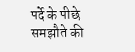पर्दे के पीछे समझौते की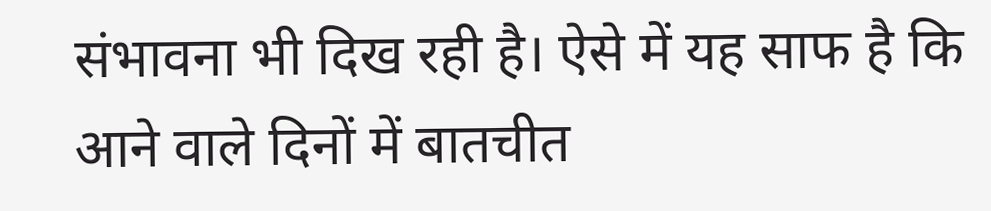संभावना भी दिख रही है। ऐसे में यह साफ है कि आने वाले दिनों में बातचीत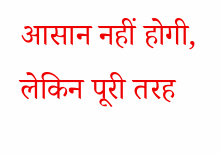आसान नहीं होगी, लेकिन पूरी तरह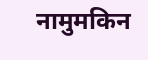नामुमकिन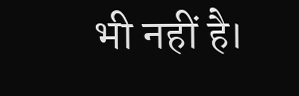भी नहीं है।